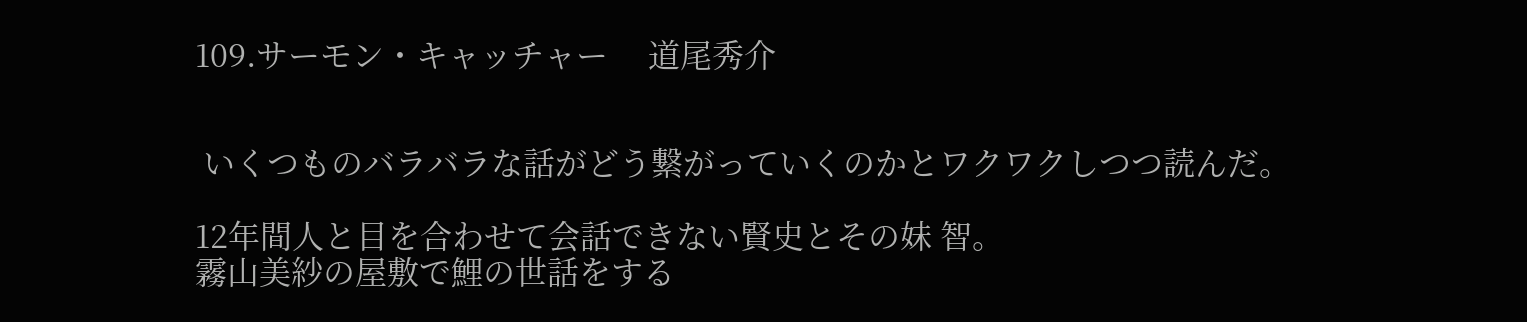109.サーモン・キャッチャー     道尾秀介


 いくつものバラバラな話がどう繋がっていくのかとワクワクしつつ読んだ。

12年間人と目を合わせて会話できない賢史とその妹 智。
霧山美紗の屋敷で鯉の世話をする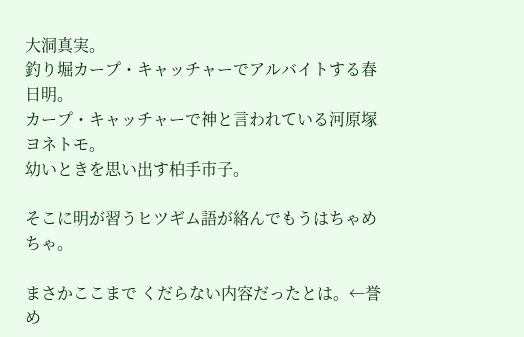大洞真実。
釣り堀カープ・キャッチャーでアルバイトする春日明。
カープ・キャッチャーで神と言われている河原塚ヨネトモ。
幼いときを思い出す柏手市子。

そこに明が習うヒツギム語が絡んでもうはちゃめちゃ。

まさかここまで くだらない内容だったとは。←誉め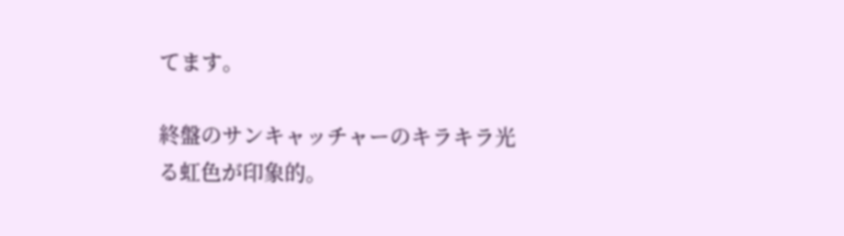てます。

終盤のサンキャッチャーのキラキラ光る虹色が印象的。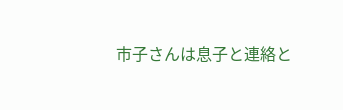市子さんは息子と連絡と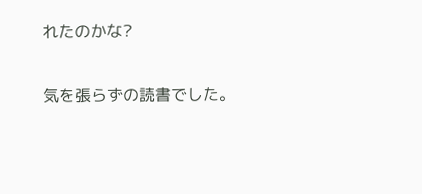れたのかな?

気を張らずの読書でした。